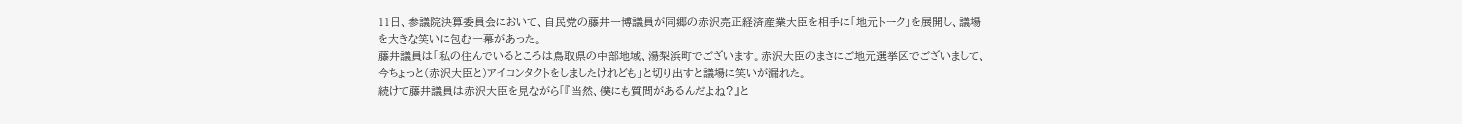11日、参議院決算委員会において、自民党の藤井一博議員が同郷の赤沢亮正経済産業大臣を相手に「地元トーク」を展開し、議場を大きな笑いに包む一幕があった。
藤井議員は「私の住んでいるところは鳥取県の中部地域、湯梨浜町でございます。赤沢大臣のまさにご地元選挙区でございまして、今ちょっと(赤沢大臣と)アイコンタクトをしましたけれども」と切り出すと議場に笑いが漏れた。
続けて藤井議員は赤沢大臣を見ながら「『当然、僕にも質問があるんだよね?』と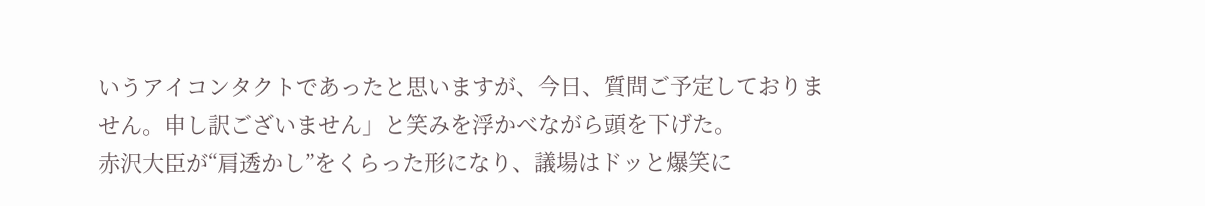いうアイコンタクトであったと思いますが、今日、質問ご予定しておりません。申し訳ございません」と笑みを浮かべながら頭を下げた。
赤沢大臣が“肩透かし”をくらった形になり、議場はドッと爆笑に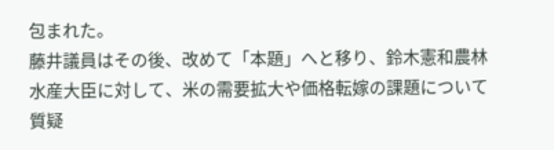包まれた。
藤井議員はその後、改めて「本題」へと移り、鈴木憲和農林水産大臣に対して、米の需要拡大や価格転嫁の課題について質疑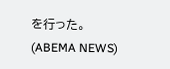を行った。
(ABEMA NEWS)